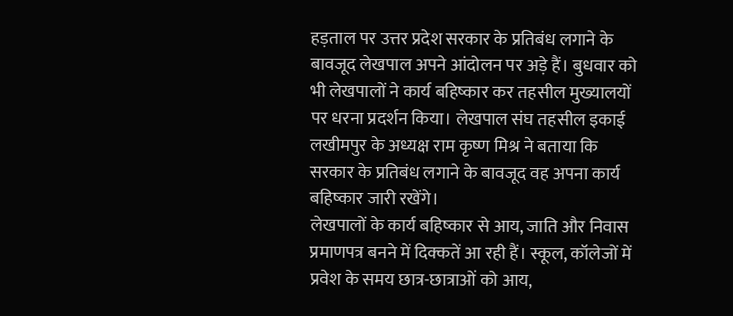हड़ताल पर उत्तर प्रदेश सरकार के प्रतिबंध लगाने के बावजूद लेखपाल अपने आंदोलन पर अड़े हैं। बुधवार को भी लेखपालों ने कार्य बहिष्कार कर तहसील मुख्यालयों पर धरना प्रदर्शन किया। लेखपाल संघ तहसील इकाई लखीमपुर के अध्यक्ष राम कृष्ण मिश्र ने बताया कि सरकार के प्रतिबंध लगाने के बावजूद वह अपना कार्य बहिष्कार जारी रखेंगे।
लेखपालों के कार्य बहिष्कार से आय, जाति और निवास प्रमाणपत्र बनने में दिक्कतें आ रही हैं। स्कूल, कॉलेजों में प्रवेश के समय छात्र-छात्राओं को आय,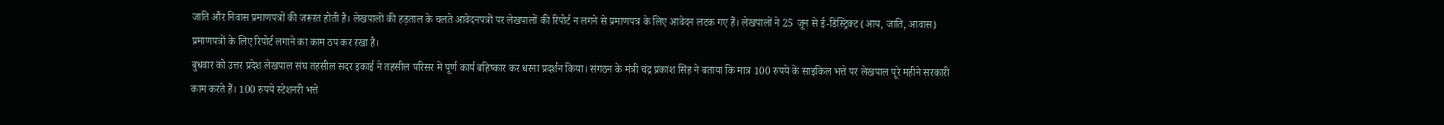जाति और निवास प्रमाणपत्रों की जरूरत होती है। लेखपालों की हड़ताल के चलते आवेदनपत्रों पर लेखपालों की रिपोर्ट न लगने से प्रमाणपत्र के लिए आवेदन लटक गए हैं। लेखपालों ने 25 जून से ई-डिस्ट्रिक्ट (आय, जाति, आवास) प्रमाणपत्रों के लिए रिपोर्ट लगाने का काम ठप कर रखा है।
बुधवार को उत्तर प्रदेश लेखपाल संघ तहसील सदर इकाई ने तहसील परिसर में पूर्ण कार्य बहिष्कार कर धरना प्रदर्शन किया। संगठन के मंत्री चंद्र प्रकाश सिंह ने बताया कि मात्र 100 रुपये के साइकिल भत्ते पर लेखपाल पूरे महीने सरकारी काम करते हैं। 100 रुपये स्टेशनरी भत्ते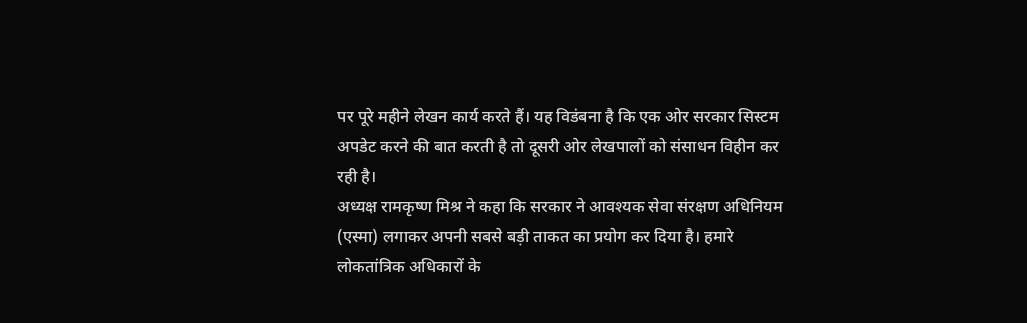पर पूरे महीने लेखन कार्य करते हैं। यह विडंबना है कि एक ओर सरकार सिस्टम अपडेट करने की बात करती है तो दूसरी ओर लेखपालों को संसाधन विहीन कर रही है।
अध्यक्ष रामकृष्ण मिश्र ने कहा कि सरकार ने आवश्यक सेवा संरक्षण अधिनियम (एस्मा) लगाकर अपनी सबसे बड़ी ताकत का प्रयोग कर दिया है। हमारे लोकतांत्रिक अधिकारों के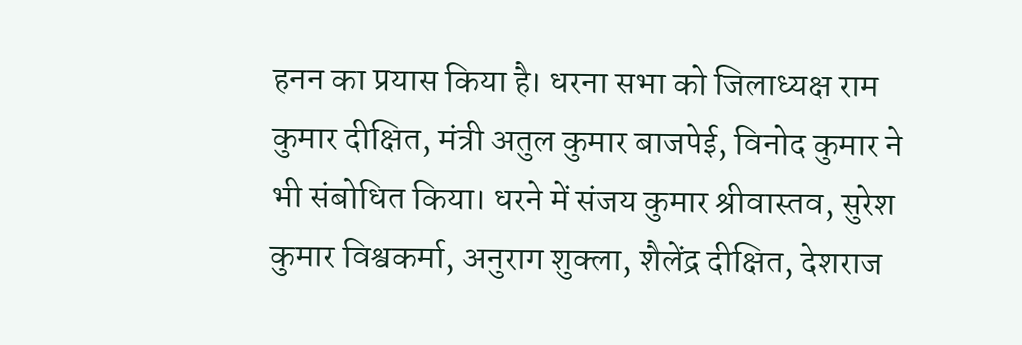हनन का प्रयास किया है। धरना सभा को जिलाध्यक्ष राम कुमार दीक्षित, मंत्री अतुल कुमार बाजपेई, विनोद कुमार ने भी संबोधित किया। धरने में संजय कुमार श्रीवास्तव, सुरेश कुमार विश्वकर्मा, अनुराग शुक्ला, शैलेंद्र दीक्षित, देशराज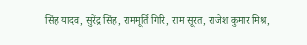सिंह यादव, सुरेंद्र सिंह, राममूर्ति गिरि, राम सूरत, राजेश कुमार मिश्र,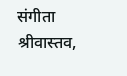संगीता श्रीवास्तव,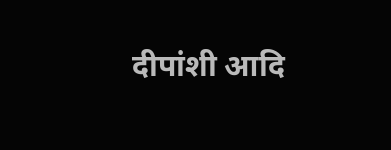दीपांशी आदि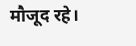मौजूद रहे।